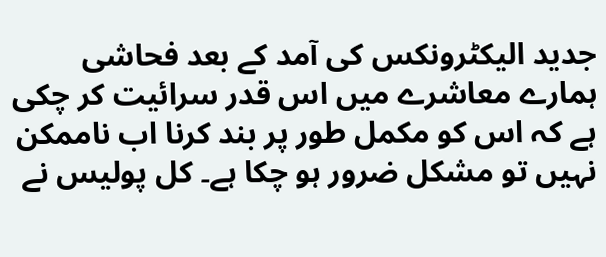جدید الیکٹرونکس کی آمد کے بعد فحاشی ہمارے معاشرے میں اس قدر سرائیت کر چکی ہے کہ اس کو مکمل طور پر بند کرنا اب ناممکن نہیں تو مشکل ضرور ہو چکا ہے۔ کل پولیس نے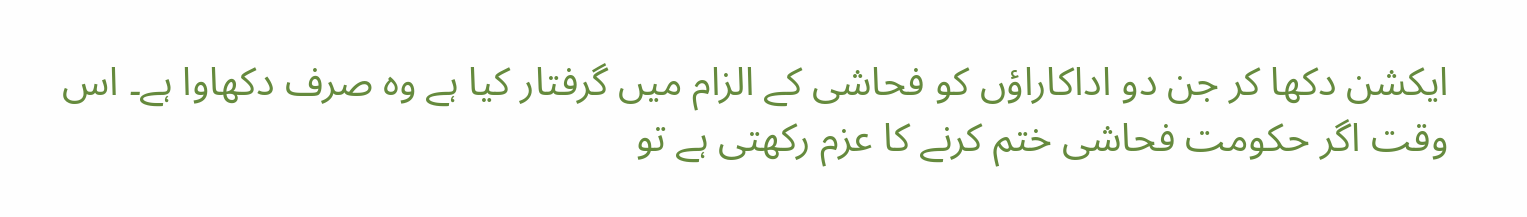ایکشن دکھا کر جن دو اداکاراؤں کو فحاشی کے الزام میں گرفتار کیا ہے وہ صرف دکھاوا ہے۔ اس وقت اگر حکومت فحاشی ختم کرنے کا عزم رکھتی ہے تو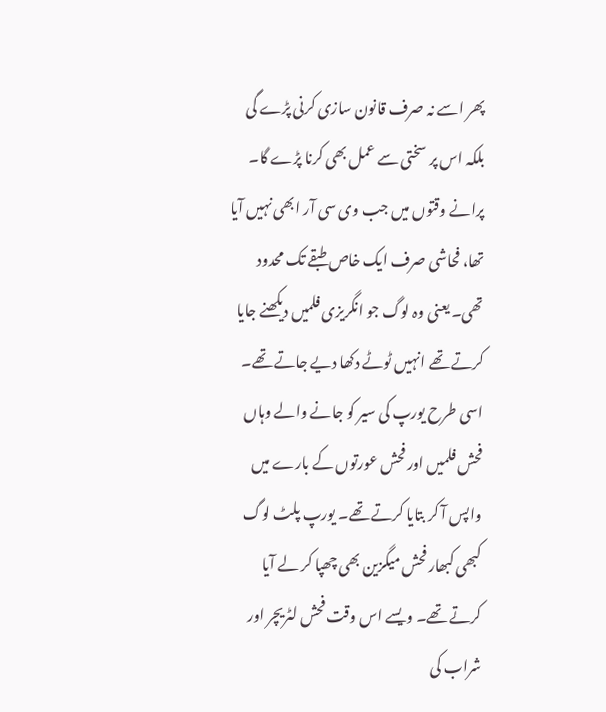پھر اسے نہ صرف قانون سازی کرنی پڑے گی بلکہ اس پر سختی سے عمل بھی کرنا پڑے گا۔
پرانے وقتوں میں جب وی سی آر ابھی نہیں آیا تھا، فحاشی صرف ایک خاص طبقے تک محدود تھی۔ یعنی وہ لوگ جو انگریزی فلمیں دیکھنے جایا کرتے تھے انہیں ٹوٹے دکھا دیے جاتے تھے۔ اسی طرح یورپ کی سیر کو جانے والے وہاں فحش فلمیں اور فحش عورتوں کے بارے میں واپس آ کر بتایا کرتے تھے۔ یورپ پلٹ لوگ کبھی کبھار فحش میگزین بھی چھپا کر لے آیا کرتے تھے۔ ویسے اس وقت فحش لٹریچر اور شراب کی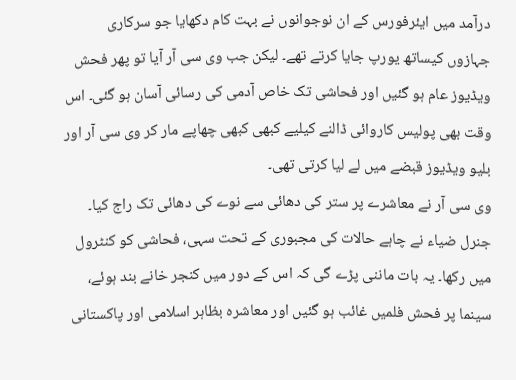درآمد میں ایئرفورس کے ان نوجوانوں نے بہت کام دکھایا جو سرکاری جہازوں کیساتھ یورپ جایا کرتے تھے۔ لیکن جب وی سی آر آیا تو پھر فحش ویڈیوز عام ہو گئیں اور فحاشی تک خاص آدمی کی رسائی آسان ہو گئی۔ اس وقت بھی پولیس کاروائی ڈالنے کیلیے کبھی کبھی چھاپے مار کر وی سی آر اور بلیو ویڈیوز قبضے میں لے لیا کرتی تھی۔
وی سی آر نے معاشرے پر ستر کی دھائی سے نوے کی دھائی تک راج کیا۔ جنرل ضیاء نے چاہے حالات کی مجبوری کے تحت سہی، فحاشی کو کنٹرول میں رکھا۔ یہ بات ماننی پڑے گی کہ اس کے دور میں کنجر خانے بند ہوئے، سینما پر فحش فلمیں غائب ہو گئیں اور معاشرہ بظاہر اسلامی اور پاکستانی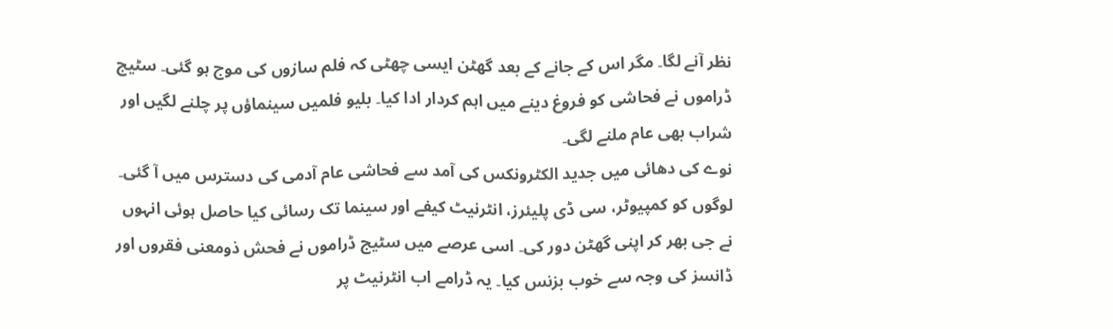نظر آنے لگا۔ مگر اس کے جانے کے بعد گھٹن ایسی چھٹی کہ فلم سازوں کی موج ہو گئی۔ سٹیج ڈراموں نے فحاشی کو فروغ دینے میں اہم کردار ادا کیا۔ بلیو فلمیں سینماؤں پر چلنے لگیں اور شراب بھی عام ملنے لگی۔
نوے کی دھائی میں جدید الکٹرونکس کی آمد سے فحاشی عام آدمی کی دسترس میں آ گئی۔ لوگوں کو کمپیوٹر، سی ڈی پلیئرز، انٹرنیٹ کیفے اور سینما تک رسائی کیا حاصل ہوئی انہوں نے جی بھر کر اپنی گھٹن دور کی۔ اسی عرصے میں سٹیج ڈراموں نے فحش ذومعنی فقروں اور ڈانسز کی وجہ سے خوب بزنس کیا۔ یہ ڈرامے اب انٹرنیٹ پر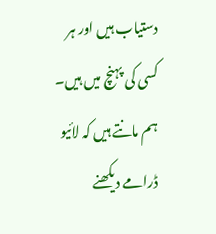دستیاب ہیں اور ہر کسی کی پہنچ میں ہیں۔ ہم مانتے ہیں کہ لائیو ڈرامے دیکھنے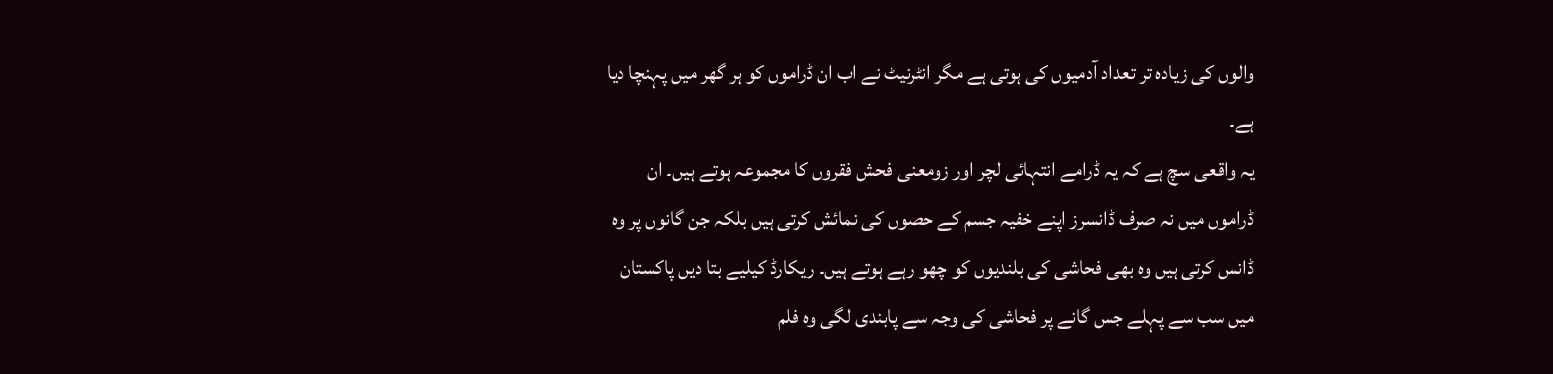والوں کی زیادہ تر تعداد آدمیوں کی ہوتی ہے مگر انٹرنیٹ نے اب ان ڈراموں کو ہر گھر میں پہنچا دیا ہے۔
یہ واقعی سچ ہے کہ یہ ڈرامے انتہائی لچر اور زومعنی فحش فقروں کا مجموعہ ہوتے ہیں۔ ان ڈراموں میں نہ صرف ڈانسرز اپنے خفیہ جسم کے حصوں کی نمائش کرتی ہیں بلکہ جن گانوں پر وہ ڈانس کرتی ہیں وہ بھی فحاشی کی بلندیوں کو چھو رہے ہوتے ہیں۔ ریکارڈ کیلیے بتا دیں پاکستان میں سب سے پہلے جس گانے پر فحاشی کی وجہ سے پابندی لگی وہ فلم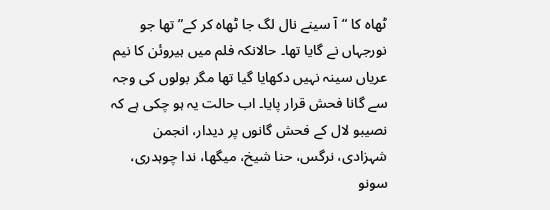ٹھاہ کا “آ سینے نال لگ جا ٹھاہ کر کے” تھا جو نورجہاں نے گایا تھا۔ حالانکہ فلم میں ہیروئن کا نیم عریاں سینہ نہیں دکھایا گیا تھا مگر بولوں کی وجہ سے گانا فحش قرار پایا۔ اب حالت یہ ہو چکی ہے کہ نصیبو لال کے فحش گانوں پر دیدار، انجمن شہزادی، نرگس، حنا شیخ، میگھا، ندا چوہدری، سونو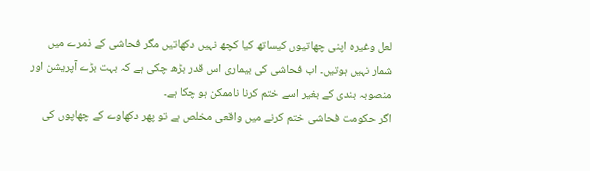لعل وغیرہ اپنی چھاتیوں کیساتھ کیا کچھ نہیں دکھاتیں مگر فحاشی کے ذمرے میں شمار نہیں ہوتیں۔ اب فحاشی کی بیماری اس قدر بڑھ چکی ہے کہ بہت بڑے آپریشن اور منصوبہ بندی کے بغیر اسے ختم کرنا ناممکن ہو چکا ہے۔
اگر حکومت فحاشی ختم کرنے میں واقعی مخلص ہے تو پھر دکھاوے کے چھاپوں کی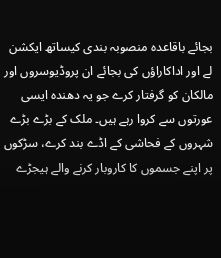بجائے باقاعدہ منصوبہ بندی کیساتھ ایکشن لے اور اداکاراؤں کی بجائے ان پروڈیوسروں اور مالکان کو گرفتار کرے جو یہ دھندہ ایسی عورتوں سے کروا رہے ہیں۔ ملک کے بڑے بڑے شہروں کے فحاشی کے اڈے بند کرے، سڑکوں پر اپنے جسموں کا کاروبار کرنے والے ہیجڑے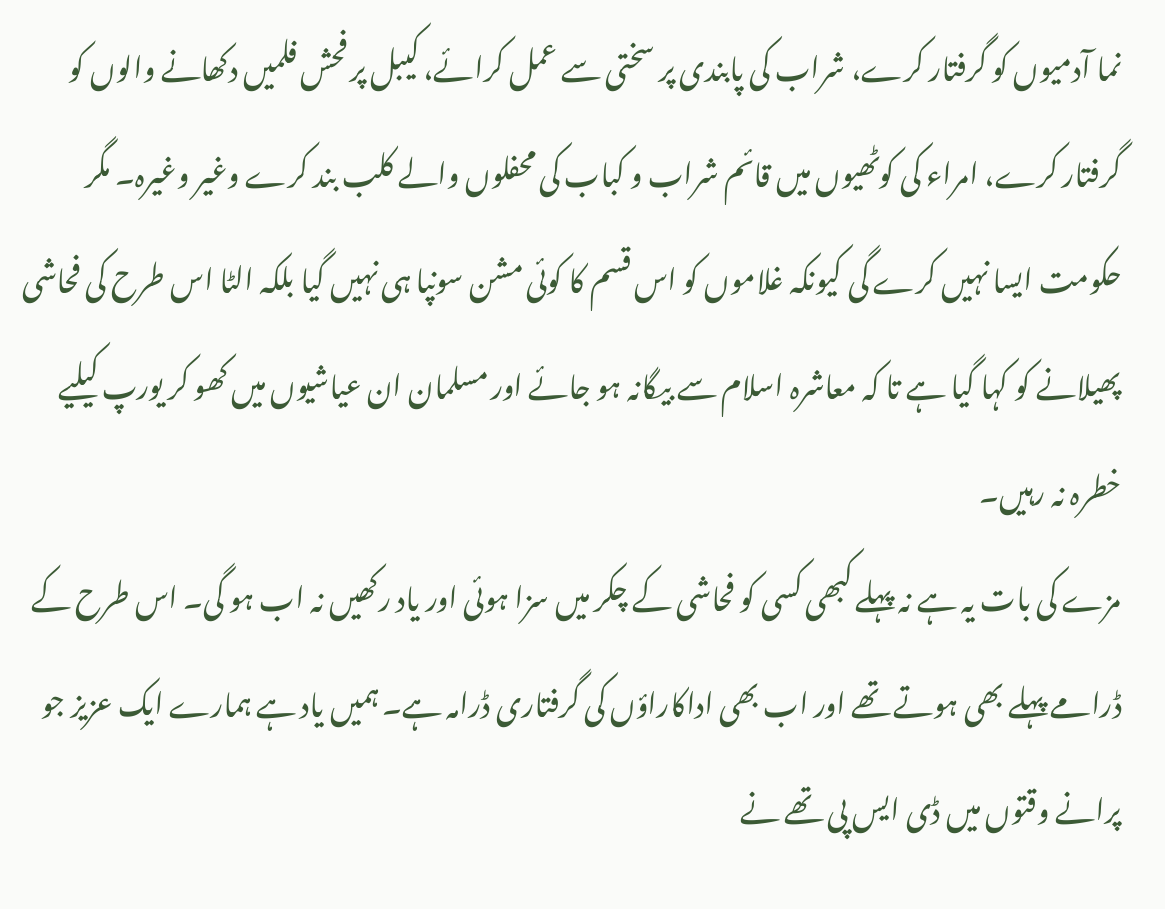نما آدمیوں کو گرفتار کرے، شراب کی پابندی پر سختی سے عمل کرائے، کیبل پر فحش فلمیں دکھانے والوں کو گرفتار کرے، امراء کی کوٹھیوں میں قائم شراب و کباب کی محفلوں والے کلب بند کرے وغیر وغیرہ۔ مگر حکومت ایسا نہیں کرے گی کیونکہ غلاموں کو اس قسم کا کوئی مشن سونپا ہی نہیں گیا بلکہ الٹا اس طرح کی فحاشی پھیلانے کو کہا گیا ہے تا کہ معاشرہ اسلام سے بیگانہ ہو جائے اور مسلمان ان عیاشیوں میں کھو کر یورپ کیلیے خطرہ نہ رہیں۔
مزے کی بات یہ ہے نہ پہلے کبھی کسی کو فحاشی کے چکر میں سزا ہوئی اور یاد رکھیں نہ اب ہو گی۔ اس طرح کے ڈرامے پہلے بھی ہوتے تھے اور اب بھی اداکاراؤں کی گرفتاری ڈرامہ ہے۔ ہمیں یاد ہے ہمارے ایک عزیز جو پرانے وقتوں میں ڈی ایس پی تھے نے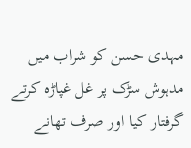مہدی حسن کو شراب میں مدہوش سڑک پر غل غپاڑہ کرتے گرفتار کیا اور صرف تھانے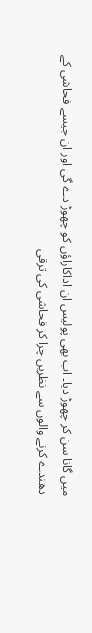میں گانا سن کر چھوڑ دیا۔ اب بھی پولیس ان اداکاراؤں کو چھوڑ دے گی اور ان جیسے فحاشی کے دھندے کرنے والوں سے نظریں چرا کر فحاشی کی ترقی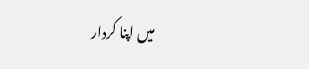میں اپنا کردار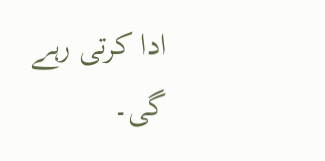ادا کرتی رہے گی۔